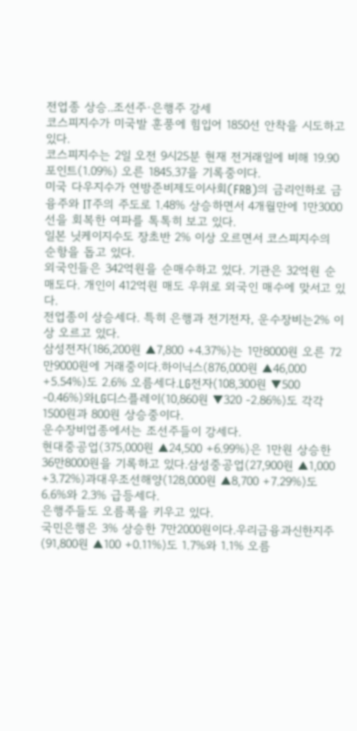전업종 상승..조선주·은행주 강세
코스피지수가 미국발 훈풍에 힘입어 1850선 안착을 시도하고 있다.
코스피지수는 2일 오전 9시25분 현재 전거래일에 비해 19.90포인트(1.09%) 오른 1845.37을 기록중이다.
미국 다우지수가 연방준비제도이사회(FRB)의 금리인하로 금융주와 IT주의 주도로 1.48% 상승하면서 4개월만에 1만3000선을 회복한 여파를 톡톡히 보고 있다.
일본 닛케이지수도 장초반 2% 이상 오르면서 코스피지수의 순항을 돕고 있다.
외국인들은 342억원을 순매수하고 있다. 기관은 32억원 순매도다. 개인이 412억원 매도 우위로 외국인 매수에 맞서고 있다.
전업종이 상승세다. 특히 은행과 전기전자, 운수장비는2% 이상 오르고 있다.
삼성전자(186,200원 ▲7,800 +4.37%)는 1만8000원 오른 72만9000원에 거래중이다.하이닉스(876,000원 ▲46,000 +5.54%)도 2.6% 오름세다.LG전자(108,300원 ▼500 -0.46%)와LG디스플레이(10,860원 ▼320 -2.86%)도 각각 1500원과 800원 상승중이다.
운수장비업종에서는 조선주들이 강세다.
현대중공업(375,000원 ▲24,500 +6.99%)은 1만원 상승한 36만8000원을 기록하고 있다.삼성중공업(27,900원 ▲1,000 +3.72%)과대우조선해양(128,000원 ▲8,700 +7.29%)도 6.6%와 2.3% 급등세다.
은행주들도 오름폭을 키우고 있다.
국민은행은 3% 상승한 7만2000원이다.우리금융과신한지주(91,800원 ▲100 +0.11%)도 1.7%와 1.1% 오름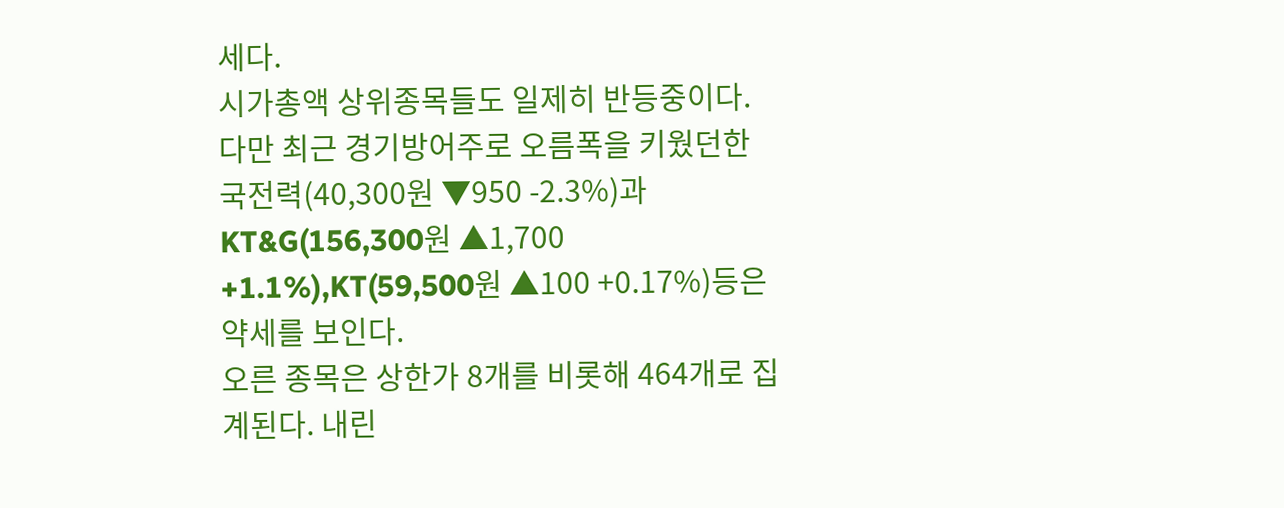세다.
시가총액 상위종목들도 일제히 반등중이다. 다만 최근 경기방어주로 오름폭을 키웠던한국전력(40,300원 ▼950 -2.3%)과KT&G(156,300원 ▲1,700 +1.1%),KT(59,500원 ▲100 +0.17%)등은 약세를 보인다.
오른 종목은 상한가 8개를 비롯해 464개로 집계된다. 내린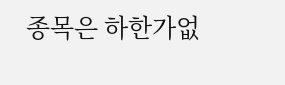종목은 하한가없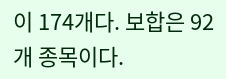이 174개다. 보합은 92개 종목이다.